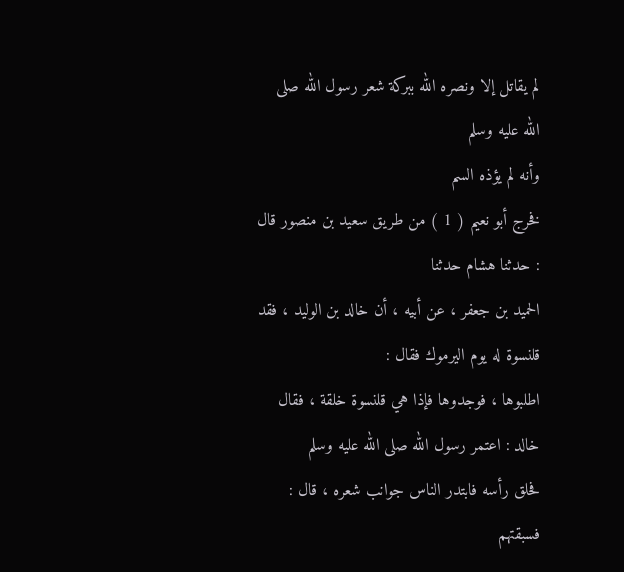لم يقاتل إلا ونصره الله ببركة شعر رسول الله صلى الله عليه وسلم
وأنه لم يؤذه السم
فخرج أبو نعيم ( 1 ) من طريق سعيد بن منصور قال : حدثنا هشام حدثنا
الحميد بن جعفر ، عن أبيه ، أن خالد بن الوليد ، فقد قلنسوة له يوم اليرموك فقال :
اطلبوها ، فوجدوها فإذا هي قلنسوة خلقة ، فقال خالد : اعتمر رسول الله صلى الله عليه وسلم
فحلق رأسه فابتدر الناس جوانب شعره ، قال : فسبقتهم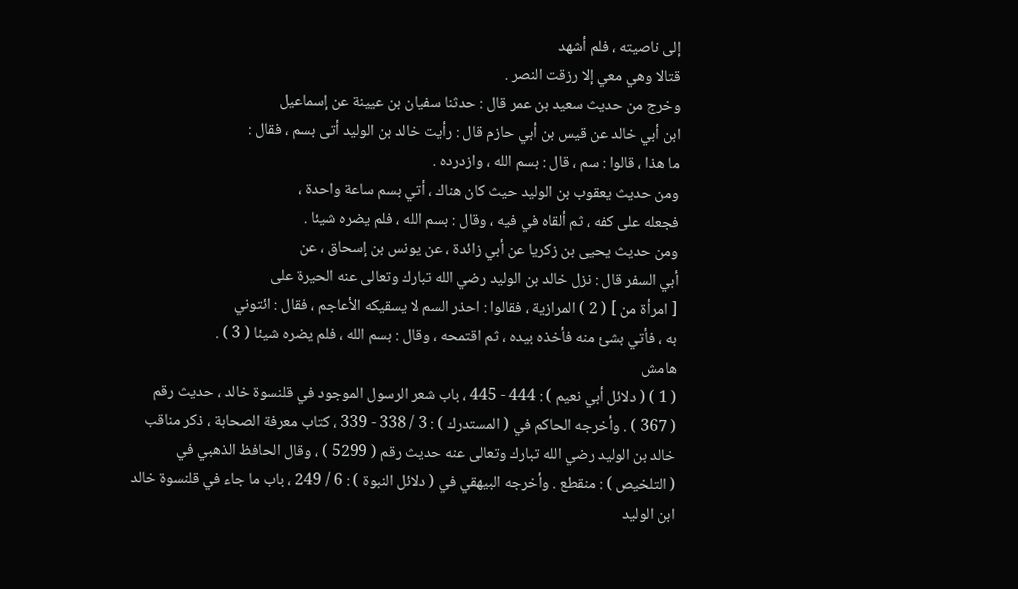إلى ناصيته ، فلم أشهد
قتالا وهي معي إلا رزقت النصر .
وخرج من حديث سعيد بن عمر قال : حدثنا سفيان بن عيينة عن إسماعيل
ابن أبي خالد عن قيس بن أبي حازم قال : رأيت خالد بن الوليد أتى بسم ، فقال :
ما هذا ، قالوا : سم ، قال : بسم الله ، وازدرده .
ومن حديث يعقوب بن الوليد حيث كان هناك ، أتي بسم ساعة واحدة ،
فجعله على كفه ، ثم ألقاه في فيه ، وقال : بسم الله ، فلم يضره شيئا .
ومن حديث يحيى بن زكريا عن أبي زائدة ، عن يونس بن إسحاق ، عن
أبي السفر قال : نزل خالد بن الوليد رضي الله تبارك وتعالى عنه الحيرة على
[ امرأة من ] ( 2 ) المرازية ، فقالوا : احذر السم لا يسقيكه الأعاجم ، فقال : ائتوني
به ، فأتي بشئ منه فأخذه بيده ، ثم اقتمحه ، وقال : بسم الله ، فلم يضره شيئا ( 3 ) .
هامش
( 1 ) ( دلائل أبي نعيم ) : 444 - 445 ، باب شعر الرسول الموجود في قلنسوة خالد ، حديث رقم
( 367 ) . وأخرجه الحاكم في ( المستدرك ) : 3 / 338 - 339 ، كتاب معرفة الصحابة ، ذكر مناقب
خالد بن الوليد رضي الله تبارك وتعالى عنه حديث رقم ( 5299 ) ، وقال الحافظ الذهبي في
( التلخيص ) : منقطع . وأخرجه البيهقي في ( دلائل النبوة ) : 6 / 249 ، باب ما جاء في قلنسوة خالد
ابن الوليد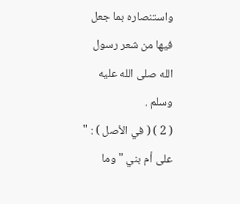واستنصاره بما جعل فيها من شعر رسول الله صلى الله عليه وسلم .
( 2 ) ( في الأصل ) : " على أم بني " وما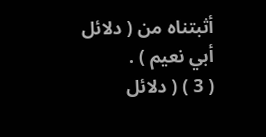أثبتناه من ( دلائل أبي نعيم ) .
( 3 ) ( دلائل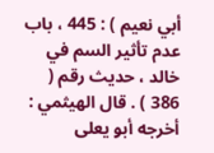أبي نعيم ) : 445 ، باب عدم تأثير السم في خالد ، حديث رقم ( 386 ) . قال الهيثمي :
أخرجه أبو يعلى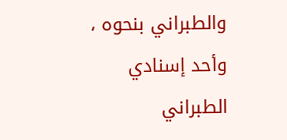والطبراني بنحوه ، وأحد إسنادي الطبراني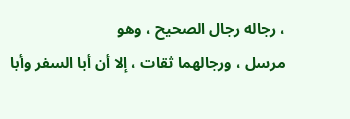، رجاله رجال الصحيح ، وهو
مرسل ، ورجالهما ثقات ، إلا أن أبا السفر وأبا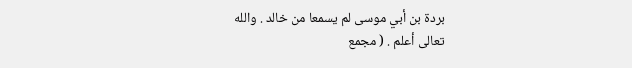بردة بن أبي موسى لم يسمعا من خالد . والله
تعالى أعلم . ( مجمع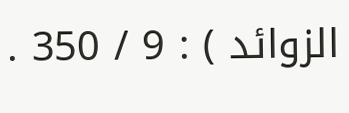الزوائد ) : 9 / 350 .